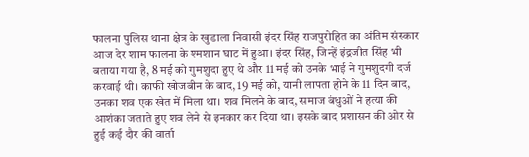फालना पुलिस थाना क्षेत्र के खुडाला निवासी इंदर सिंह राजपुरोहित का अंतिम संस्कार आज देर शाम फालना के श्मशान घाट में हुआ। इंदर सिंह, जिन्हें इंद्रजीत सिंह भी बताया गया है, 8 मई को गुमशुदा हुए थे और 11 मई को उनके भाई ने गुमशुदगी दर्ज करवाई थी। काफी खोजबीन के बाद, 19 मई को, यानी लापता होने के 11 दिन बाद, उनका शव एक खेत में मिला था। शव मिलने के बाद, समाज बंधुओं ने हत्या की आशंका जताते हुए शव लेने से इनकार कर दिया था। इसके बाद प्रशासन की ओर से हुई कई दौर की वार्ता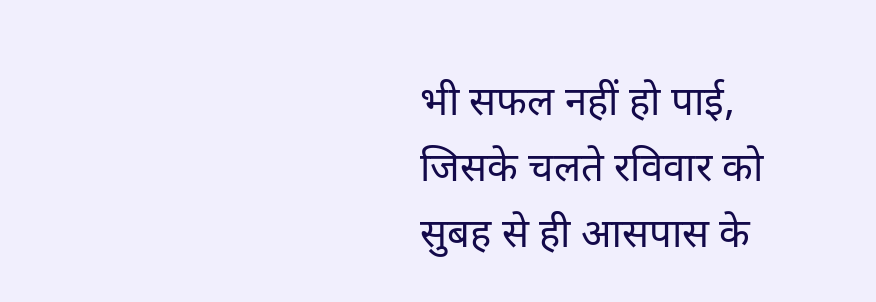भी सफल नहीं हो पाई, जिसके चलते रविवार को सुबह से ही आसपास के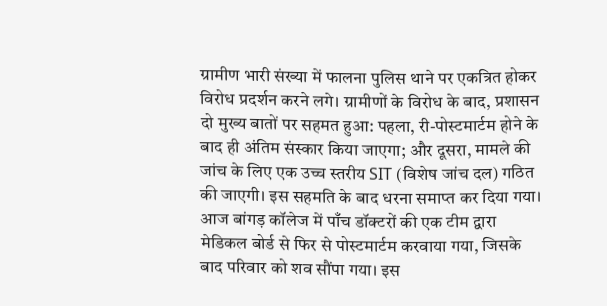ग्रामीण भारी संख्या में फालना पुलिस थाने पर एकत्रित होकर विरोध प्रदर्शन करने लगे। ग्रामीणों के विरोध के बाद, प्रशासन दो मुख्य बातों पर सहमत हुआ: पहला, री-पोस्टमार्टम होने के बाद ही अंतिम संस्कार किया जाएगा; और दूसरा, मामले की जांच के लिए एक उच्च स्तरीय SIT (विशेष जांच दल) गठित की जाएगी। इस सहमति के बाद धरना समाप्त कर दिया गया। आज बांगड़ कॉलेज में पाँच डॉक्टरों की एक टीम द्वारा मेडिकल बोर्ड से फिर से पोस्टमार्टम करवाया गया, जिसके बाद परिवार को शव सौंपा गया। इस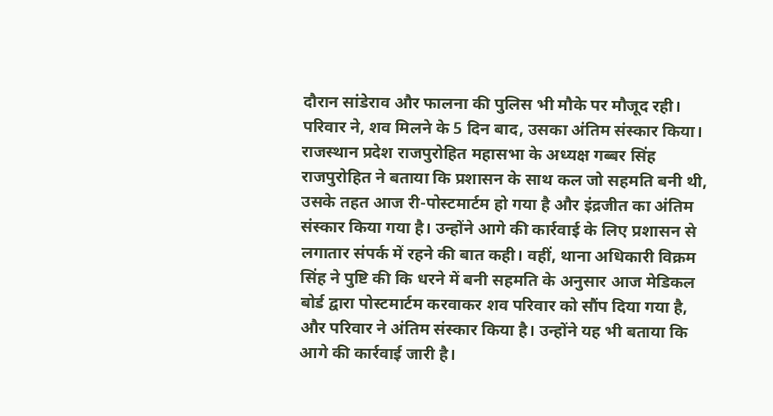दौरान सांडेराव और फालना की पुलिस भी मौके पर मौजूद रही। परिवार ने, शव मिलने के 5 दिन बाद, उसका अंतिम संस्कार किया। राजस्थान प्रदेश राजपुरोहित महासभा के अध्यक्ष गब्बर सिंह राजपुरोहित ने बताया कि प्रशासन के साथ कल जो सहमति बनी थी, उसके तहत आज री-पोस्टमार्टम हो गया है और इंद्रजीत का अंतिम संस्कार किया गया है। उन्होंने आगे की कार्रवाई के लिए प्रशासन से लगातार संपर्क में रहने की बात कही। वहीं, थाना अधिकारी विक्रम सिंह ने पुष्टि की कि धरने में बनी सहमति के अनुसार आज मेडिकल बोर्ड द्वारा पोस्टमार्टम करवाकर शव परिवार को सौंप दिया गया है, और परिवार ने अंतिम संस्कार किया है। उन्होंने यह भी बताया कि आगे की कार्रवाई जारी है।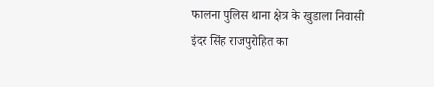फालना पुलिस थाना क्षेत्र के खुडाला निवासी इंदर सिंह राजपुरोहित का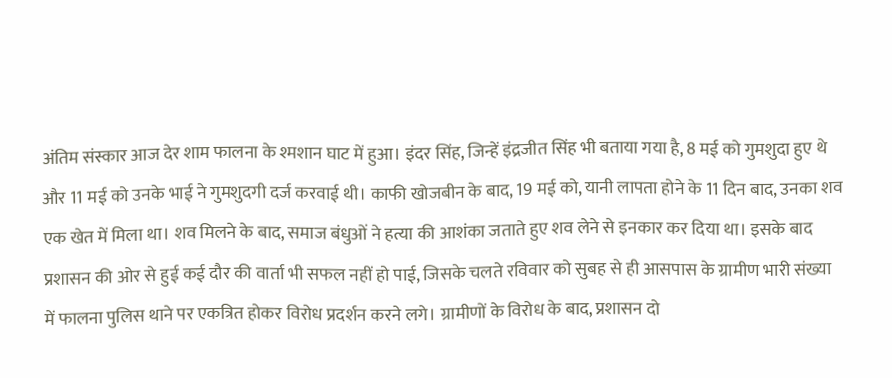अंतिम संस्कार आज देर शाम फालना के श्मशान घाट में हुआ। इंदर सिंह, जिन्हें इंद्रजीत सिंह भी बताया गया है, 8 मई को गुमशुदा हुए थे और 11 मई को उनके भाई ने गुमशुदगी दर्ज करवाई थी। काफी खोजबीन के बाद, 19 मई को, यानी लापता होने के 11 दिन बाद, उनका शव एक खेत में मिला था। शव मिलने के बाद, समाज बंधुओं ने हत्या की आशंका जताते हुए शव लेने से इनकार कर दिया था। इसके बाद प्रशासन की ओर से हुई कई दौर की वार्ता भी सफल नहीं हो पाई, जिसके चलते रविवार को सुबह से ही आसपास के ग्रामीण भारी संख्या में फालना पुलिस थाने पर एकत्रित होकर विरोध प्रदर्शन करने लगे। ग्रामीणों के विरोध के बाद, प्रशासन दो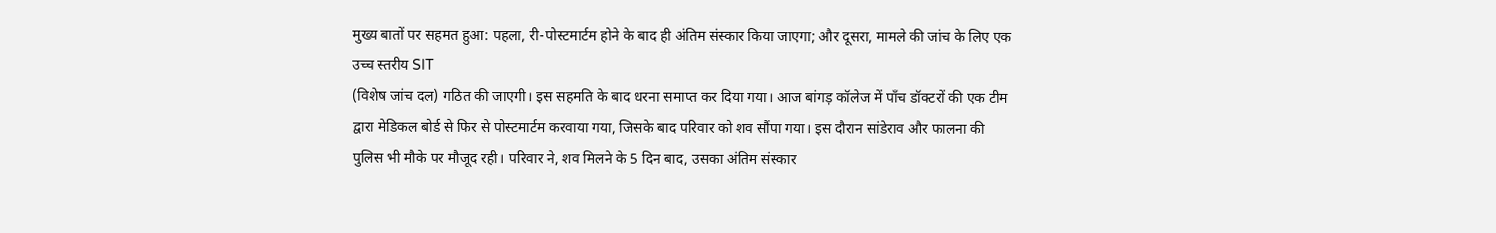मुख्य बातों पर सहमत हुआ: पहला, री-पोस्टमार्टम होने के बाद ही अंतिम संस्कार किया जाएगा; और दूसरा, मामले की जांच के लिए एक उच्च स्तरीय SIT
(विशेष जांच दल) गठित की जाएगी। इस सहमति के बाद धरना समाप्त कर दिया गया। आज बांगड़ कॉलेज में पाँच डॉक्टरों की एक टीम द्वारा मेडिकल बोर्ड से फिर से पोस्टमार्टम करवाया गया, जिसके बाद परिवार को शव सौंपा गया। इस दौरान सांडेराव और फालना की पुलिस भी मौके पर मौजूद रही। परिवार ने, शव मिलने के 5 दिन बाद, उसका अंतिम संस्कार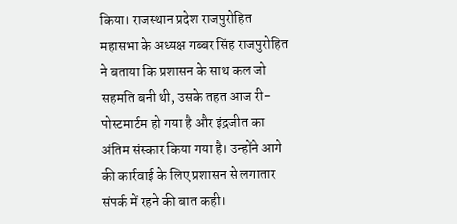किया। राजस्थान प्रदेश राजपुरोहित महासभा के अध्यक्ष गब्बर सिंह राजपुरोहित ने बताया कि प्रशासन के साथ कल जो सहमति बनी थी, उसके तहत आज री-पोस्टमार्टम हो गया है और इंद्रजीत का अंतिम संस्कार किया गया है। उन्होंने आगे की कार्रवाई के लिए प्रशासन से लगातार संपर्क में रहने की बात कही।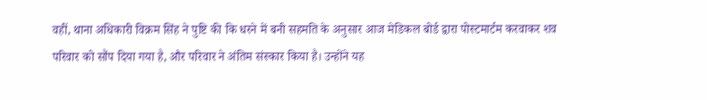वहीं, थाना अधिकारी विक्रम सिंह ने पुष्टि की कि धरने में बनी सहमति के अनुसार आज मेडिकल बोर्ड द्वारा पोस्टमार्टम करवाकर शव परिवार को सौंप दिया गया है, और परिवार ने अंतिम संस्कार किया है। उन्होंने यह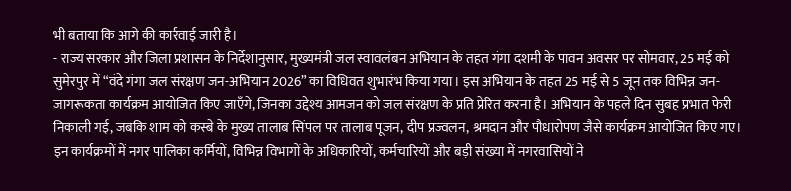भी बताया कि आगे की कार्रवाई जारी है।
- राज्य सरकार और जिला प्रशासन के निर्देशानुसार, मुख्यमंत्री जल स्वावलंबन अभियान के तहत गंगा दशमी के पावन अवसर पर सोमवार, 25 मई को सुमेरपुर में “वंदे गंगा जल संरक्षण जन-अभियान 2026” का विधिवत शुभारंभ किया गया। इस अभियान के तहत 25 मई से 5 जून तक विभिन्न जन-जागरूकता कार्यक्रम आयोजित किए जाएँगे, जिनका उद्देश्य आमजन को जल संरक्षण के प्रति प्रेरित करना है। अभियान के पहले दिन सुबह प्रभात फेरी निकाली गई, जबकि शाम को कस्बे के मुख्य तालाब सिंपल पर तालाब पूजन, दीप प्रज्वलन, श्रमदान और पौधारोपण जैसे कार्यक्रम आयोजित किए गए। इन कार्यक्रमों में नगर पालिका कर्मियों, विभिन्न विभागों के अधिकारियों, कर्मचारियों और बड़ी संख्या में नगरवासियों ने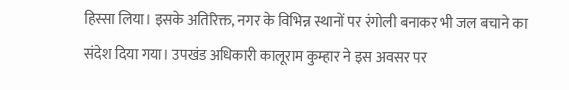हिस्सा लिया। इसके अतिरिक्त, नगर के विभिन्न स्थानों पर रंगोली बनाकर भी जल बचाने का संदेश दिया गया। उपखंड अधिकारी कालूराम कुम्हार ने इस अवसर पर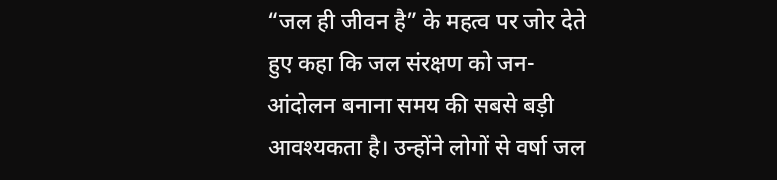“जल ही जीवन है” के महत्व पर जोर देते हुए कहा कि जल संरक्षण को जन-आंदोलन बनाना समय की सबसे बड़ी आवश्यकता है। उन्होंने लोगों से वर्षा जल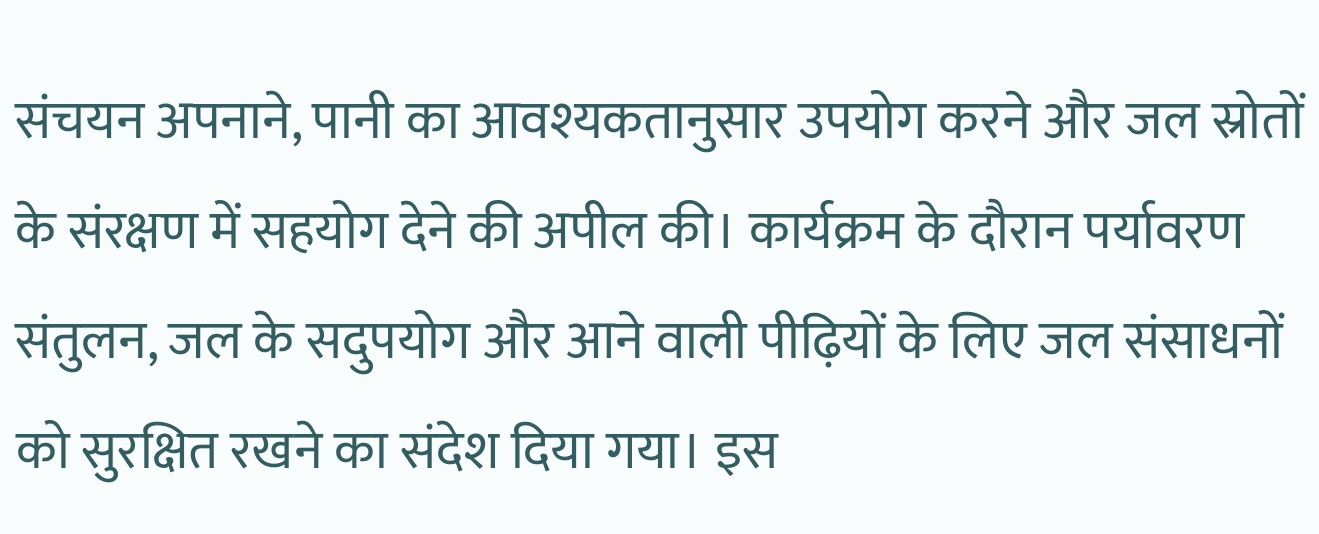संचयन अपनाने, पानी का आवश्यकतानुसार उपयोग करने और जल स्रोतों के संरक्षण में सहयोग देने की अपील की। कार्यक्रम के दौरान पर्यावरण संतुलन, जल के सदुपयोग और आने वाली पीढ़ियों के लिए जल संसाधनों को सुरक्षित रखने का संदेश दिया गया। इस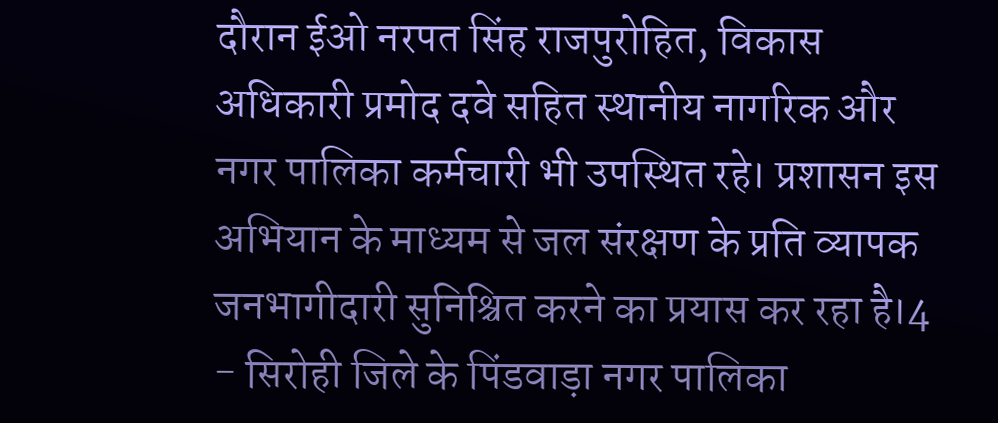दौरान ईओ नरपत सिंह राजपुरोहित, विकास अधिकारी प्रमोद दवे सहित स्थानीय नागरिक और नगर पालिका कर्मचारी भी उपस्थित रहे। प्रशासन इस अभियान के माध्यम से जल संरक्षण के प्रति व्यापक जनभागीदारी सुनिश्चित करने का प्रयास कर रहा है।4
- सिरोही जिले के पिंडवाड़ा नगर पालिका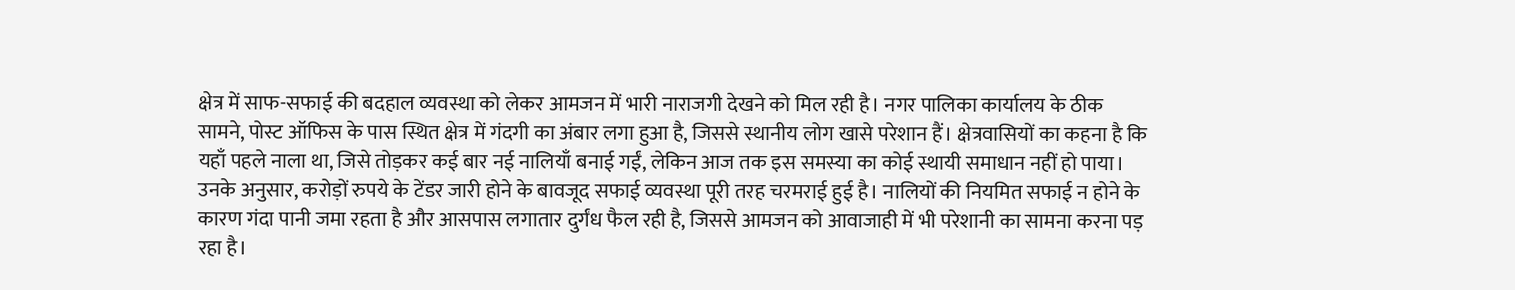क्षेत्र में साफ-सफाई की बदहाल व्यवस्था को लेकर आमजन में भारी नाराजगी देखने को मिल रही है। नगर पालिका कार्यालय के ठीक सामने, पोस्ट ऑफिस के पास स्थित क्षेत्र में गंदगी का अंबार लगा हुआ है, जिससे स्थानीय लोग खासे परेशान हैं। क्षेत्रवासियों का कहना है कि यहाँ पहले नाला था, जिसे तोड़कर कई बार नई नालियाँ बनाई गईं, लेकिन आज तक इस समस्या का कोई स्थायी समाधान नहीं हो पाया। उनके अनुसार, करोड़ों रुपये के टेंडर जारी होने के बावजूद सफाई व्यवस्था पूरी तरह चरमराई हुई है। नालियों की नियमित सफाई न होने के कारण गंदा पानी जमा रहता है और आसपास लगातार दुर्गंध फैल रही है, जिससे आमजन को आवाजाही में भी परेशानी का सामना करना पड़ रहा है।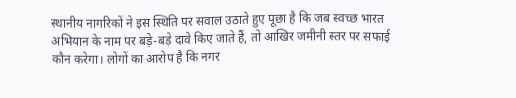स्थानीय नागरिकों ने इस स्थिति पर सवाल उठाते हुए पूछा है कि जब स्वच्छ भारत अभियान के नाम पर बड़े-बड़े दावे किए जाते हैं, तो आखिर जमीनी स्तर पर सफाई कौन करेगा। लोगों का आरोप है कि नगर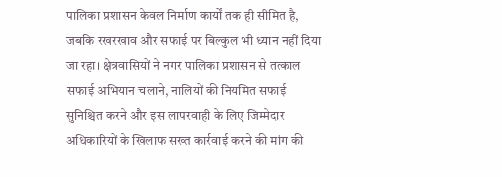पालिका प्रशासन केवल निर्माण कार्यों तक ही सीमित है, जबकि रखरखाव और सफाई पर बिल्कुल भी ध्यान नहीं दिया जा रहा। क्षेत्रवासियों ने नगर पालिका प्रशासन से तत्काल सफाई अभियान चलाने, नालियों की नियमित सफाई सुनिश्चित करने और इस लापरवाही के लिए जिम्मेदार अधिकारियों के खिलाफ सख्त कार्रवाई करने की मांग की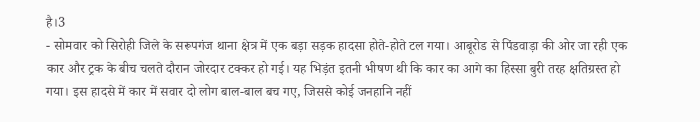है।3
- सोमवार को सिरोही जिले के सरूपगंज थाना क्षेत्र में एक बड़ा सड़क हादसा होते-होते टल गया। आबूरोड से पिंडवाड़ा की ओर जा रही एक कार और ट्रक के बीच चलते दौरान जोरदार टक्कर हो गई। यह भिड़ंत इतनी भीषण थी कि कार का आगे का हिस्सा बुरी तरह क्षतिग्रस्त हो गया। इस हादसे में कार में सवार दो लोग बाल-बाल बच गए, जिससे कोई जनहानि नहीं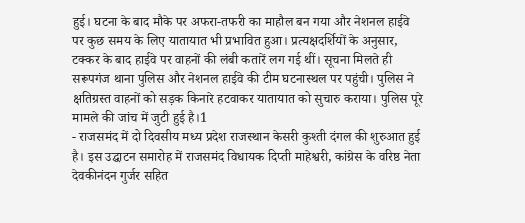हुई। घटना के बाद मौके पर अफरा-तफरी का माहौल बन गया और नेशनल हाईवे पर कुछ समय के लिए यातायात भी प्रभावित हुआ। प्रत्यक्षदर्शियों के अनुसार, टक्कर के बाद हाईवे पर वाहनों की लंबी कतारें लग गई थीं। सूचना मिलते ही सरूपगंज थाना पुलिस और नेशनल हाईवे की टीम घटनास्थल पर पहुंची। पुलिस ने क्षतिग्रस्त वाहनों को सड़क किनारे हटवाकर यातायात को सुचारु कराया। पुलिस पूरे मामले की जांच में जुटी हुई है।1
- राजसमंद में दो दिवसीय मध्य प्रदेश राजस्थान केसरी कुश्ती दंगल की शुरुआत हुई है। इस उद्घाटन समारोह में राजसमंद विधायक दिप्ती माहेश्वरी, कांग्रेस के वरिष्ठ नेता देवकीनंदन गुर्जर सहित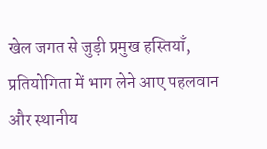खेल जगत से जुड़ी प्रमुख हस्तियाँ, प्रतियोगिता में भाग लेने आए पहलवान और स्थानीय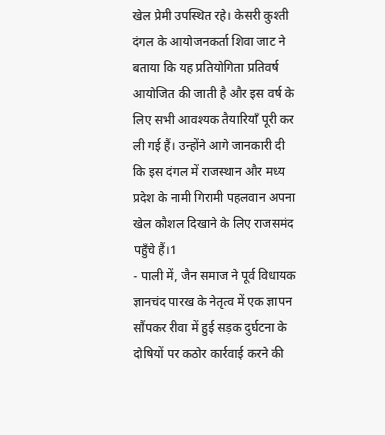खेल प्रेमी उपस्थित रहे। केसरी कुश्ती दंगल के आयोजनकर्ता शिवा जाट ने बताया कि यह प्रतियोगिता प्रतिवर्ष आयोजित की जाती है और इस वर्ष के लिए सभी आवश्यक तैयारियाँ पूरी कर ली गई हैं। उन्होंने आगे जानकारी दी कि इस दंगल में राजस्थान और मध्य प्रदेश के नामी गिरामी पहलवान अपना खेल कौशल दिखाने के लिए राजसमंद पहुँचे हैं।1
- पाली में, जैन समाज ने पूर्व विधायक ज्ञानचंद पारख के नेतृत्व में एक ज्ञापन सौंपकर रीवा में हुई सड़क दुर्घटना के दोषियों पर कठोर कार्रवाई करने की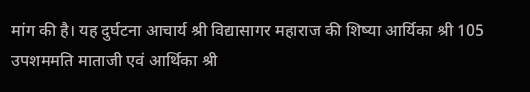मांग की है। यह दुर्घटना आचार्य श्री विद्यासागर महाराज की शिष्या आर्यिका श्री 105 उपशममति माताजी एवं आर्थिका श्री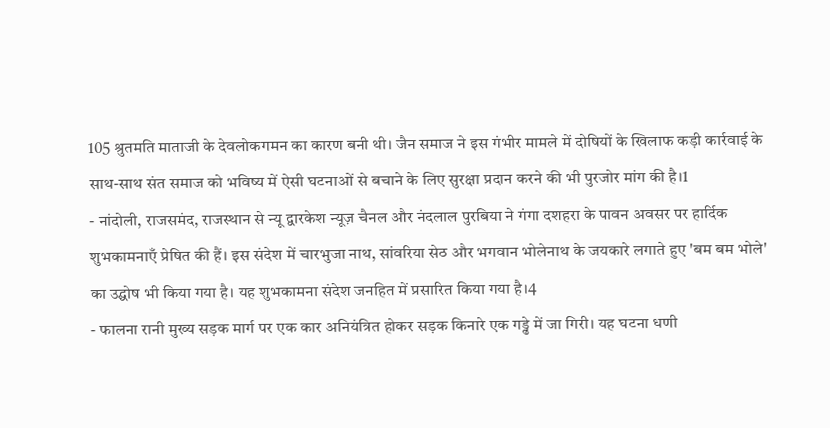105 श्रुतमति माताजी के देवलोकगमन का कारण बनी थी। जैन समाज ने इस गंभीर मामले में दोषियों के खिलाफ कड़ी कार्रवाई के साथ-साथ संत समाज को भविष्य में ऐसी घटनाओं से बचाने के लिए सुरक्षा प्रदान करने की भी पुरजोर मांग की है।1
- नांदोली, राजसमंद, राजस्थान से न्यू द्वारकेश न्यूज़ चैनल और नंदलाल पुरबिया ने गंगा दशहरा के पावन अवसर पर हार्दिक शुभकामनाएँ प्रेषित की हैं। इस संदेश में चारभुजा नाथ, सांवरिया सेठ और भगवान भोलेनाथ के जयकारे लगाते हुए 'बम बम भोले' का उद्घोष भी किया गया है। यह शुभकामना संदेश जनहित में प्रसारित किया गया है।4
- फालना रानी मुख्य सड़क मार्ग पर एक कार अनियंत्रित होकर सड़क किनारे एक गड्ढे में जा गिरी। यह घटना धणी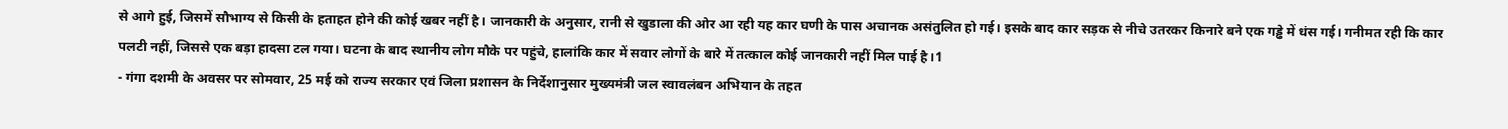से आगे हुई, जिसमें सौभाग्य से किसी के हताहत होने की कोई खबर नहीं है। जानकारी के अनुसार, रानी से खुडाला की ओर आ रही यह कार घणी के पास अचानक असंतुलित हो गई। इसके बाद कार सड़क से नीचे उतरकर किनारे बने एक गड्ढे में धंस गई। गनीमत रही कि कार पलटी नहीं, जिससे एक बड़ा हादसा टल गया। घटना के बाद स्थानीय लोग मौके पर पहुंचे, हालांकि कार में सवार लोगों के बारे में तत्काल कोई जानकारी नहीं मिल पाई है।1
- गंगा दशमी के अवसर पर सोमवार, 25 मई को राज्य सरकार एवं जिला प्रशासन के निर्देशानुसार मुख्यमंत्री जल स्वावलंबन अभियान के तहत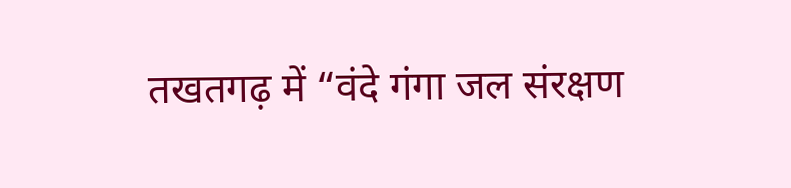तखतगढ़ में “वंदे गंगा जल संरक्षण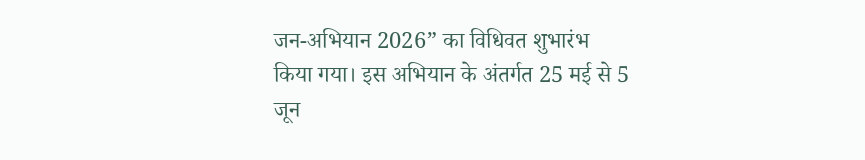जन-अभियान 2026” का विधिवत शुभारंभ किया गया। इस अभियान के अंतर्गत 25 मई से 5 जून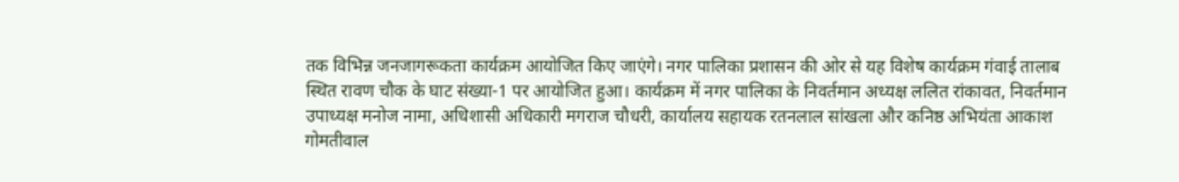तक विभिन्न जनजागरूकता कार्यक्रम आयोजित किए जाएंगे। नगर पालिका प्रशासन की ओर से यह विशेष कार्यक्रम गंवाई तालाब स्थित रावण चौक के घाट संख्या-1 पर आयोजित हुआ। कार्यक्रम में नगर पालिका के निवर्तमान अध्यक्ष ललित रांकावत, निवर्तमान उपाध्यक्ष मनोज नामा, अधिशासी अधिकारी मगराज चौधरी, कार्यालय सहायक रतनलाल सांखला और कनिष्ठ अभियंता आकाश गोमतीवाल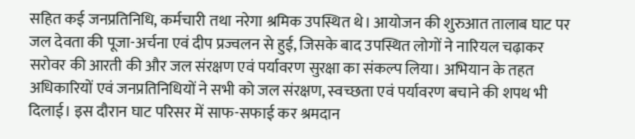सहित कई जनप्रतिनिधि, कर्मचारी तथा नरेगा श्रमिक उपस्थित थे। आयोजन की शुरुआत तालाब घाट पर जल देवता की पूजा-अर्चना एवं दीप प्रज्वलन से हुई, जिसके बाद उपस्थित लोगों ने नारियल चढ़ाकर सरोवर की आरती की और जल संरक्षण एवं पर्यावरण सुरक्षा का संकल्प लिया। अभियान के तहत अधिकारियों एवं जनप्रतिनिधियों ने सभी को जल संरक्षण, स्वच्छता एवं पर्यावरण बचाने की शपथ भी दिलाई। इस दौरान घाट परिसर में साफ-सफाई कर श्रमदान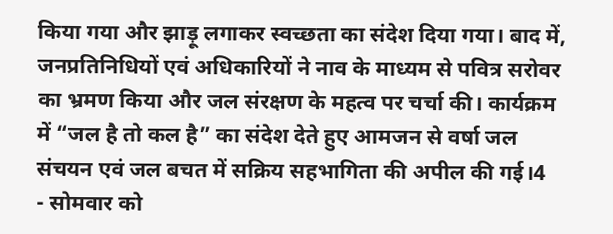किया गया और झाड़ू लगाकर स्वच्छता का संदेश दिया गया। बाद में, जनप्रतिनिधियों एवं अधिकारियों ने नाव के माध्यम से पवित्र सरोवर का भ्रमण किया और जल संरक्षण के महत्व पर चर्चा की। कार्यक्रम में “जल है तो कल है” का संदेश देते हुए आमजन से वर्षा जल संचयन एवं जल बचत में सक्रिय सहभागिता की अपील की गई।4
- सोमवार को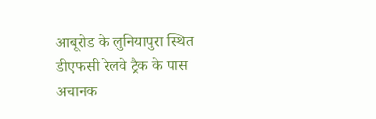आबूरोड के लुनियापुरा स्थित डीएफसी रेलवे ट्रैक के पास अचानक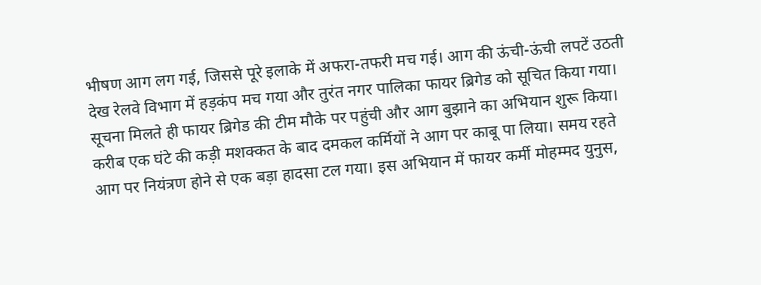भीषण आग लग गई, जिससे पूरे इलाके में अफरा-तफरी मच गई। आग की ऊंची-ऊंची लपटें उठती देख रेलवे विभाग में हड़कंप मच गया और तुरंत नगर पालिका फायर ब्रिगेड को सूचित किया गया। सूचना मिलते ही फायर ब्रिगेड की टीम मौके पर पहुंची और आग बुझाने का अभियान शुरू किया। करीब एक घंटे की कड़ी मशक्कत के बाद दमकल कर्मियों ने आग पर काबू पा लिया। समय रहते आग पर नियंत्रण होने से एक बड़ा हादसा टल गया। इस अभियान में फायर कर्मी मोहम्मद युनुस,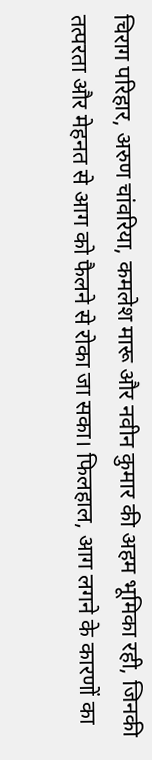चिराग परिहार, अरुण चांवरिया, कमलेश मारू और नवीन कुमार की अहम भूमिका रही, जिनकी तत्परता और मेहनत से आग को फैलने से रोका जा सका। फिलहाल, आग लगने के कारणों का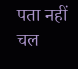पता नहीं चल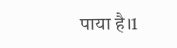पाया है।1